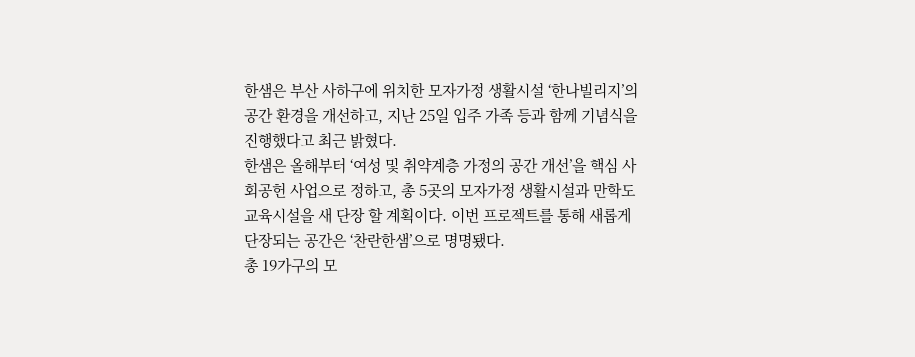한샘은 부산 사하구에 위치한 모자가정 생활시설 ‘한나빌리지’의 공간 환경을 개선하고, 지난 25일 입주 가족 등과 함께 기념식을 진행했다고 최근 밝혔다.
한샘은 올해부터 ‘여성 및 취약계층 가정의 공간 개선’을 핵심 사회공헌 사업으로 정하고, 총 5곳의 모자가정 생활시설과 만학도 교육시설을 새 단장 할 계획이다. 이번 프로젝트를 통해 새롭게 단장되는 공간은 ‘찬란한샘’으로 명명됐다.
총 19가구의 모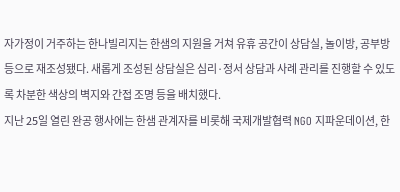자가정이 거주하는 한나빌리지는 한샘의 지원을 거쳐 유휴 공간이 상담실, 놀이방, 공부방 등으로 재조성됐다. 새롭게 조성된 상담실은 심리·정서 상담과 사례 관리를 진행할 수 있도록 차분한 색상의 벽지와 간접 조명 등을 배치했다.
지난 25일 열린 완공 행사에는 한샘 관계자를 비롯해 국제개발협력 NGO 지파운데이션, 한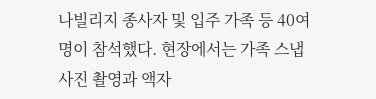나빌리지 종사자 및 입주 가족 등 40여 명이 참석했다. 현장에서는 가족 스냅사진 촬영과 액자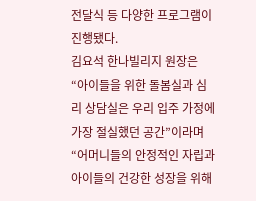전달식 등 다양한 프로그램이 진행됐다.
김요석 한나빌리지 원장은 “아이들을 위한 돌봄실과 심리 상담실은 우리 입주 가정에 가장 절실했던 공간”이라며 “어머니들의 안정적인 자립과 아이들의 건강한 성장을 위해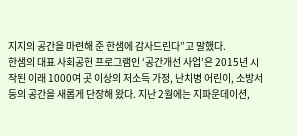지지의 공간을 마련해 준 한샘에 감사드린다”고 말했다.
한샘의 대표 사회공헌 프로그램인 ‘공간개선 사업’은 2015년 시작된 이래 1000여 곳 이상의 저소득 가정, 난치병 어린이, 소방서 등의 공간을 새롭게 단장해 왔다. 지난 2월에는 지파운데이션,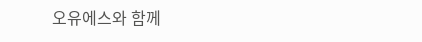오유에스와 함께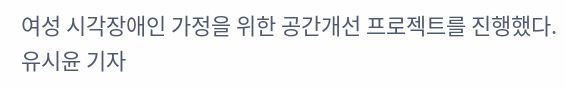여성 시각장애인 가정을 위한 공간개선 프로젝트를 진행했다.
유시윤 기자